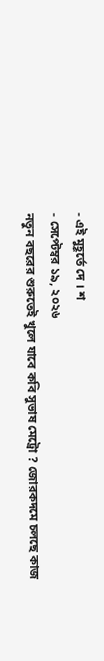- এই মুহূর্তে দে । শ
- সেপ্টেম্বর ১৯, ২০২৬
নতুন বছরের শুরুতেই খুলে যাবে কবি সুভাষ মেট্রো ? জোরকদমে চলছে কাজ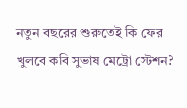নতুন বছরের শুরুতেই কি ফের খুলবে কবি সুভাষ মেট্রো স্টেশন?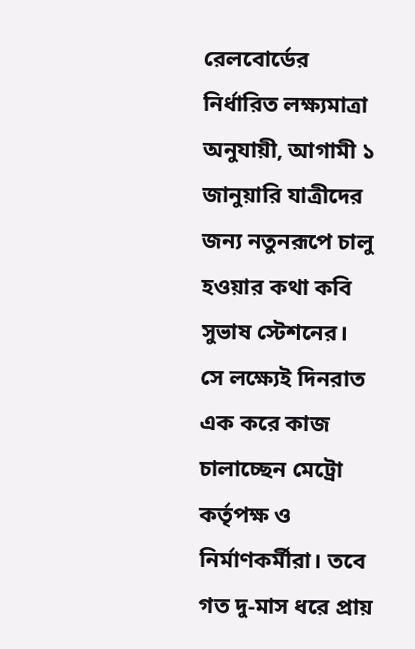রেলবোর্ডের নির্ধারিত লক্ষ্যমাত্রা অনুযায়ী, আগামী ১ জানুয়ারি যাত্রীদের জন্য নতুনরূপে চালু হওয়ার কথা কবি সুভাষ স্টেশনের। সে লক্ষ্যেই দিনরাত এক করে কাজ চালাচ্ছেন মেট্রো কর্তৃপক্ষ ও নির্মাণকর্মীরা। তবে গত দু-মাস ধরে প্রায়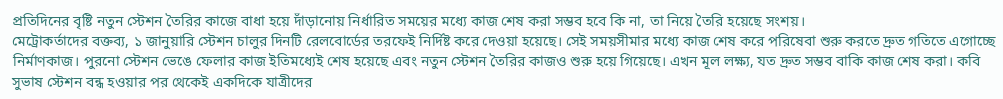প্রতিদিনের বৃষ্টি নতুন স্টেশন তৈরির কাজে বাধা হয়ে দাঁড়ানোয় নির্ধারিত সময়ের মধ্যে কাজ শেষ করা সম্ভব হবে কি না, তা নিয়ে তৈরি হয়েছে সংশয়।
মেট্রোকর্তাদের বক্তব্য, ১ জানুয়ারি স্টেশন চালুর দিনটি রেলবোর্ডের তরফেই নির্দিষ্ট করে দেওয়া হয়েছে। সেই সময়সীমার মধ্যে কাজ শেষ করে পরিষেবা শুরু করতে দ্রুত গতিতে এগোচ্ছে নির্মাণকাজ। পুরনো স্টেশন ভেঙে ফেলার কাজ ইতিমধ্যেই শেষ হয়েছে এবং নতুন স্টেশন তৈরির কাজও শুরু হয়ে গিয়েছে। এখন মূল লক্ষ্য, যত দ্রুত সম্ভব বাকি কাজ শেষ করা। কবি সুভাষ স্টেশন বন্ধ হওয়ার পর থেকেই একদিকে যাত্রীদের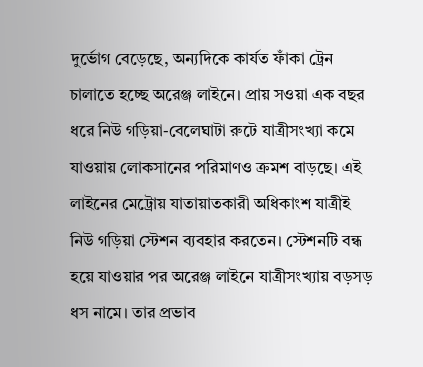দুর্ভোগ বেড়েছে, অন্যদিকে কার্যত ফাঁকা ট্রেন চালাতে হচ্ছে অরেঞ্জ লাইনে। প্রায় সওয়া এক বছর ধরে নিউ গড়িয়া-বেলেঘাটা রুটে যাত্রীসংখ্যা কমে যাওয়ায় লোকসানের পরিমাণও ক্রমশ বাড়ছে। এই লাইনের মেট্রোয় যাতায়াতকারী অধিকাংশ যাত্রীই নিউ গড়িয়া স্টেশন ব্যবহার করতেন। স্টেশনটি বন্ধ হয়ে যাওয়ার পর অরেঞ্জ লাইনে যাত্রীসংখ্যায় বড়সড় ধস নামে। তার প্রভাব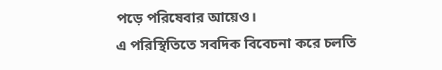পড়ে পরিষেবার আয়েও।
এ পরিস্থিতিতে সবদিক বিবেচনা করে চলতি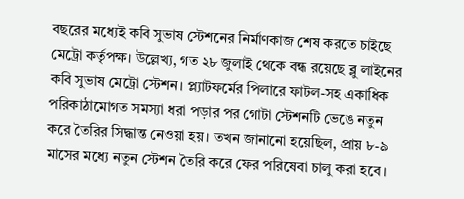বছরের মধ্যেই কবি সুভাষ স্টেশনের নির্মাণকাজ শেষ করতে চাইছে মেট্রো কর্তৃপক্ষ। উল্লেখ্য, গত ২৮ জুলাই থেকে বন্ধ রয়েছে ব্লু লাইনের কবি সুভাষ মেট্রো স্টেশন। প্ল্যাটফর্মের পিলারে ফাটল-সহ একাধিক পরিকাঠামোগত সমস্যা ধরা পড়ার পর গোটা স্টেশনটি ভেঙে নতুন করে তৈরির সিদ্ধান্ত নেওয়া হয়। তখন জানানো হয়েছিল, প্রায় ৮-৯ মাসের মধ্যে নতুন স্টেশন তৈরি করে ফের পরিষেবা চালু করা হবে।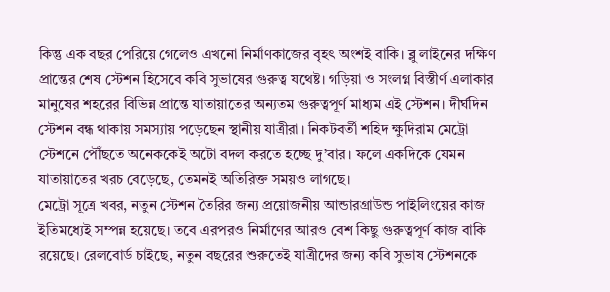কিন্তু এক বছর পেরিয়ে গেলেও এখনো নির্মাণকাজের বৃহৎ অংশই বাকি। ব্লু লাইনের দক্ষিণ প্রান্তের শেষ স্টেশন হিসেবে কবি সুভাষের গুরুত্ব যথেষ্ট। গড়িয়া ও সংলগ্ন বিস্তীর্ণ এলাকার মানুষের শহরের বিভিন্ন প্রান্তে যাতায়াতের অন্যতম গুরুত্বপূর্ণ মাধ্যম এই স্টেশন। দীর্ঘদিন স্টেশন বন্ধ থাকায় সমস্যায় পড়েছেন স্থানীয় যাত্রীরা। নিকটবর্তী শহিদ ক্ষুদিরাম মেট্রো স্টেশনে পৌঁছতে অনেককেই অটো বদল করতে হচ্ছে দু’বার। ফলে একদিকে যেমন যাতায়াতের খরচ বেড়েছে, তেমনই অতিরিক্ত সময়ও লাগছে।
মেট্রো সূত্রে খবর, নতুন স্টেশন তৈরির জন্য প্রয়োজনীয় আন্ডারগ্রাউন্ড পাইলিংয়ের কাজ ইতিমধ্যেই সম্পন্ন হয়েছে। তবে এরপরও নির্মাণের আরও বেশ কিছু গুরুত্বপূর্ণ কাজ বাকি রয়েছে। রেলবোর্ড চাইছে, নতুন বছরের শুরুতেই যাত্রীদের জন্য কবি সুভাষ স্টেশনকে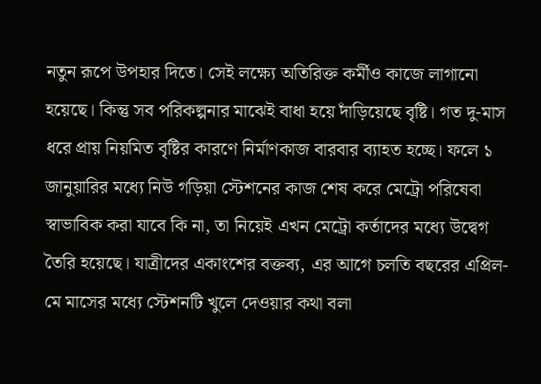নতুন রূপে উপহার দিতে। সেই লক্ষ্যে অতিরিক্ত কর্মীও কাজে লাগানো হয়েছে। কিন্তু সব পরিকল্পনার মাঝেই বাধা হয়ে দাঁড়িয়েছে বৃষ্টি। গত দু-মাস ধরে প্রায় নিয়মিত বৃষ্টির কারণে নির্মাণকাজ বারবার ব্যাহত হচ্ছে। ফলে ১ জানুয়ারির মধ্যে নিউ গড়িয়া স্টেশনের কাজ শেষ করে মেট্রো পরিষেবা স্বাভাবিক করা যাবে কি না, তা নিয়েই এখন মেট্রো কর্তাদের মধ্যে উদ্বেগ তৈরি হয়েছে। যাত্রীদের একাংশের বক্তব্য, এর আগে চলতি বছরের এপ্রিল-মে মাসের মধ্যে স্টেশনটি খুলে দেওয়ার কথা বলা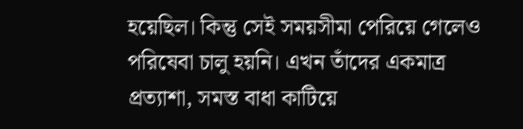হয়েছিল। কিন্তু সেই সময়সীমা পেরিয়ে গেলেও পরিষেবা চালু হয়নি। এখন তাঁদের একমাত্র প্রত্যাশা, সমস্ত বাধা কাটিয়ে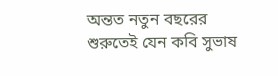অন্তত নতুন বছরের শুরুতেই যেন কবি সুভাষ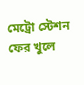মেট্রো স্টেশন ফের খুলে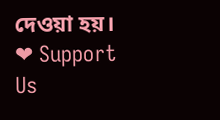দেওয়া হয়।
❤ Support Us